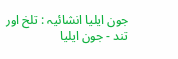جون ایلیا انشائیہ : تلخ اور تند - جون ایلیا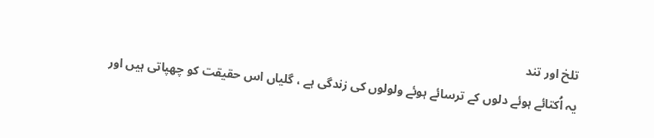تلخ اور تند
یہ اُکتائے ہوئے دلوں کے ترسائے ہوئے ولولوں کی زندگی ہے ، گلیاں اس حقیقت کو چھپاتی ہیں اور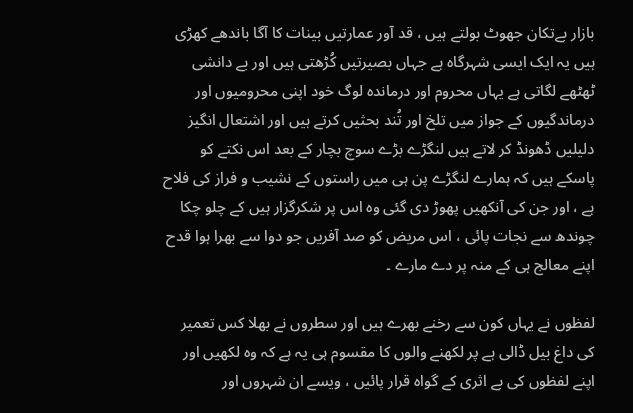بازار بےتکان جھوٹ بولتے ہیں ، قد آور عمارتیں بینات کا آگا باندھے کھڑی ہیں یہ ایک ایسی شہرگاہ ہے جہاں بصیرتیں کُڑھتی ہیں اور بے دانشی ٹھٹھے لگاتی ہے یہاں محروم اور درماندہ لوگ خود اپنی محرومیوں اور درماندگیوں کے جواز میں تلخ اور تُند بحثیں کرتے ہیں اور اشتعال انگیز دلیلیں ڈھونڈ کر لاتے ہیں لنگڑے بڑے سوچ بچار کے بعد اس نکتے کو پاسکے ہیں کہ ہمارے لنگڑے پن ہی میں راستوں کے نشیب و فراز کی فلاح ہے ، اور جن کی آنکھیں پھوڑ دی گئی وہ اس پر شکرگزار ہیں کے چلو چکا چوندھ سے نجات پائی ، اس مریض کو صد آفریں جو دوا سے بھرا ہوا قدح اپنے معالج ہی کے منہ پر دے مارے ۔

لفظوں نے یہاں کون سے رخنے بھرے ہیں اور سطروں نے بھلا کس تعمیر کی داغ بیل ڈالی ہے پر لکھنے والوں کا مقسوم ہی یہ ہے کہ وہ لکھیں اور اپنے لفظوں کی بے اثری کے گواہ قرار پائیں ، ویسے ان شہروں اور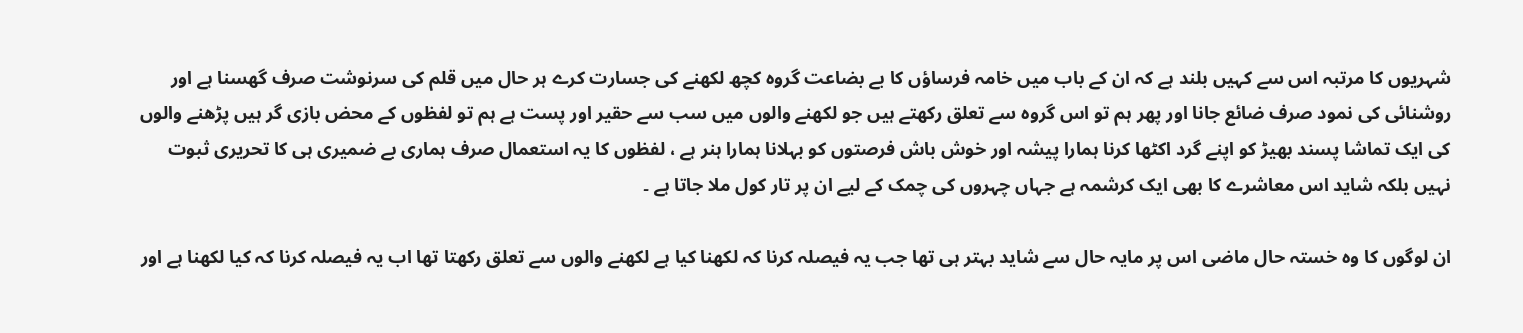شہریوں کا مرتبہ اس سے کہیں بلند ہے کہ ان کے باب میں خامہ فرساؤں کا بے بضاعت گروہ کچھ لکھنے کی جسارت کرے ہر حال میں قلم کی سرنوشت صرف گھسنا ہے اور روشنائی کی نمود صرف ضائع جانا اور پھر ہم تو اس گروہ سے تعلق رکھتے ہیں جو لکھنے والوں میں سب سے حقیر اور پست ہے ہم تو لفظوں کے محض بازی گر ہیں پڑھنے والوں کی ایک تماشا پسند بھیڑ کو اپنے گرد اکٹھا کرنا ہمارا پیشہ اور خوش باش فرصتوں کو بہلانا ہمارا ہنر ہے ، لفظوں کا یہ استعمال صرف ہماری بے ضمیری ہی کا تحریری ثبوت نہیں بلکہ شاید اس معاشرے کا بھی ایک کرشمہ ہے جہاں چہروں کی چمک کے لیے ان پر تار کول ملا جاتا ہے ۔

ان لوگوں کا وہ خستہ حال ماضی اس پر مایہ حال سے شاید بہتر ہی تھا جب یہ فیصلہ کرنا کہ لکھنا کیا ہے لکھنے والوں سے تعلق رکھتا تھا اب یہ فیصلہ کرنا کہ کیا لکھنا ہے اور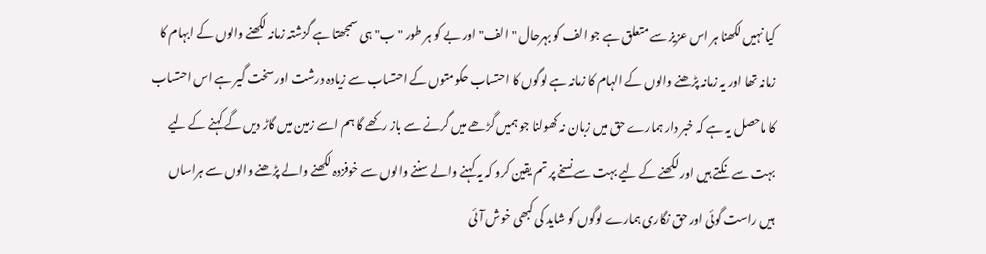کیا نہیں لکھنا ہر اس عزیز سے متعلق ہے جو الف کو بہرحال "الف" اور بے کو ہر طور "ب" ہی سمجھتا ہے گزشتہ زمانہ لکھنے والوں کے ابہام کا زمانہ تھا اور یہ زمانہ پڑھنے والوں کے الہام کا زمانہ ہے لوگوں کا احتساب حکومتوں کے احتساب سے زیادہ درشت اور سخت گیر ہے اس احتساب کا ماحصل یہ ہے کہ خبر دار ہمارے حق میں زبان نہ کھولنا جو ہمیں گڑھے میں گرنے سے باز رکھے گا ہم اسے زمین میں گاڑ دیں گے کہنے کے لیے بہت سے نکتے ہیں اور لکھنے کے لیے بہت سے نسخے پر تم یقین کرو کہ یہ کہنے والے سننے والوں سے خوفزدہ لکھنے والے پڑھنے والوں سے ہراساں ہیں راست گوئی اور حق نگاری ہمارے لوگوں کو شاید کی کبھی خوش آئی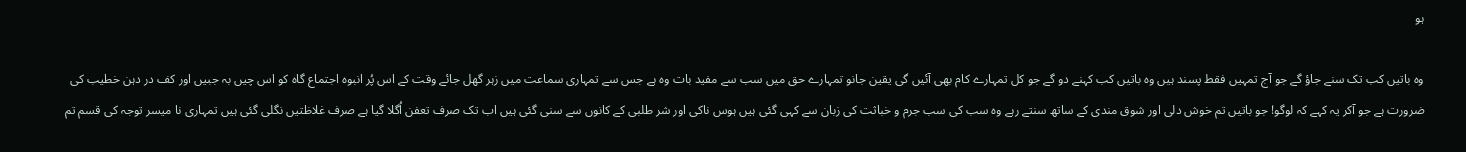ہو

وہ باتیں کب تک سنے جاؤ گے جو آج تمہیں فقط پسند ہیں وہ باتیں کب کہنے دو گے جو کل تمہارے کام بھی آئیں گی یقین جانو تمہارے حق میں سب سے مفید بات وہ ہے جس سے تمہاری سماعت میں زہر گھل جائے وقت کے اس پُر انبوہ اجتماع گاہ کو اس چیں بہ جبیں اور کف در دہن خطیب کی ضرورت ہے جو آکر یہ کہے کہ لوگو! جو باتیں تم خوش دلی اور شوق مندی کے ساتھ سنتے رہے وہ سب کی سب جرم و خباثت کی زبان سے کہی گئی ہیں ہوس ناکی اور شر طلبی کے کانوں سے سنی گئی ہیں اب تک صرف تعفن اُگلا گیا ہے صرف غلاظتیں نگلی گئی ہیں تمہاری نا میسر توجہ کی قسم تم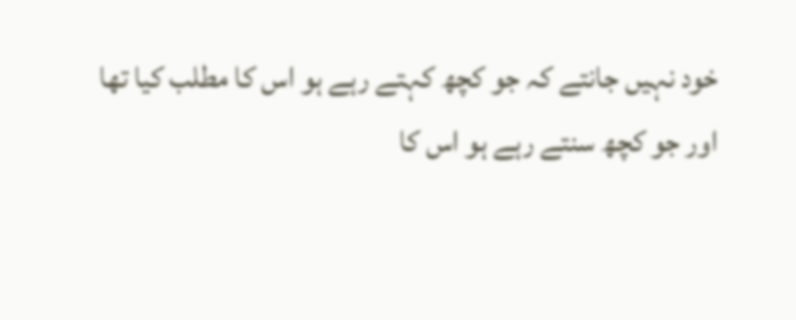خود نہیں جانتے کہ جو کچھ کہتے رہے ہو اس کا مطلب کیا تھا اور جو کچھ سنتے رہے ہو اس کا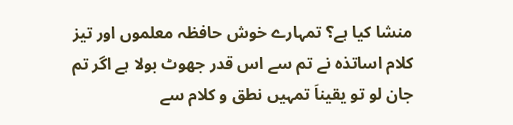منشا کیا ہے؟ تمہارے خوش حافظہ معلموں اور تیز کلام اساتذہ نے تم سے اس قدر جھوٹ بولا ہے اگر تم جان لو تو یقیناَ تمہیں نطق و کلام سے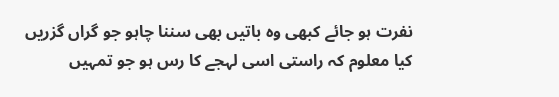نفرت ہو جائے کبھی وہ باتیں بھی سننا چاہو جو گراں گزریں کیا معلوم کہ راستی اسی لہجے کا رس ہو جو تمہیں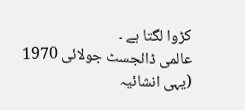کڑوا لگتا ہے ۔
عالمی ڈائجسٹ جولائی 1970
(یہی انشائیہ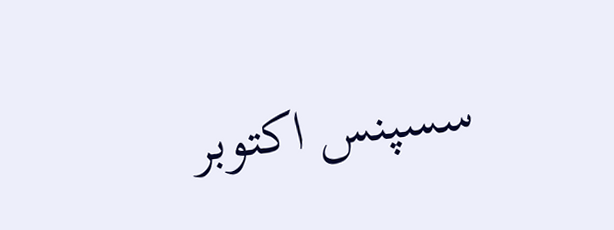سسپنس اکتوبر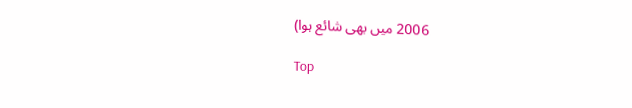2006 میں بھی شائع ہوا)

Top